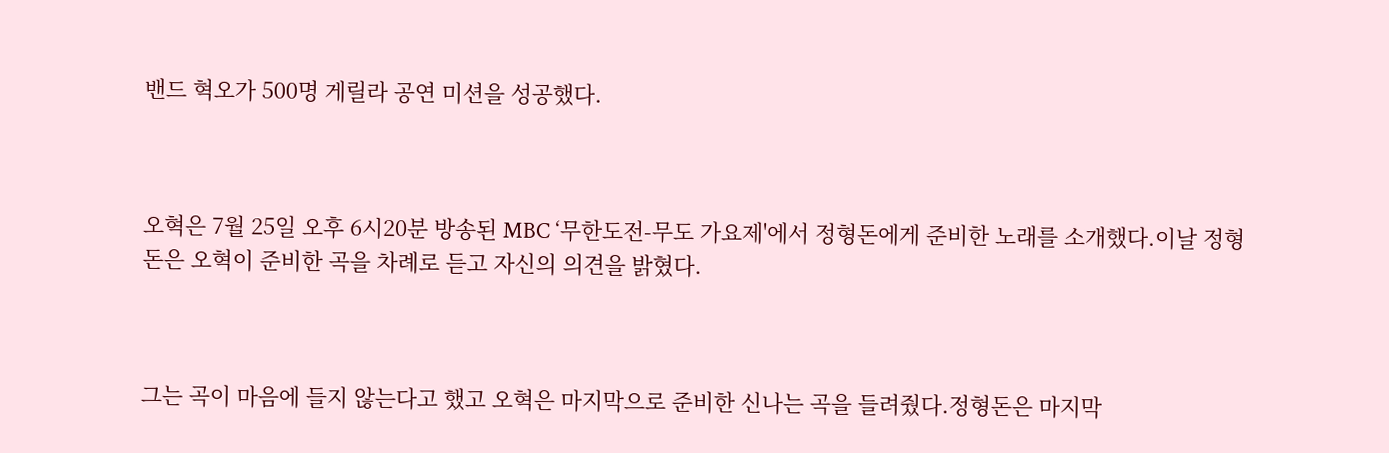밴드 혁오가 500명 게릴라 공연 미션을 성공했다.



오혁은 7월 25일 오후 6시20분 방송된 MBC ‘무한도전-무도 가요제'에서 정형돈에게 준비한 노래를 소개했다.이날 정형돈은 오혁이 준비한 곡을 차례로 듣고 자신의 의견을 밝혔다.



그는 곡이 마음에 들지 않는다고 했고 오혁은 마지막으로 준비한 신나는 곡을 들려줬다.정형돈은 마지막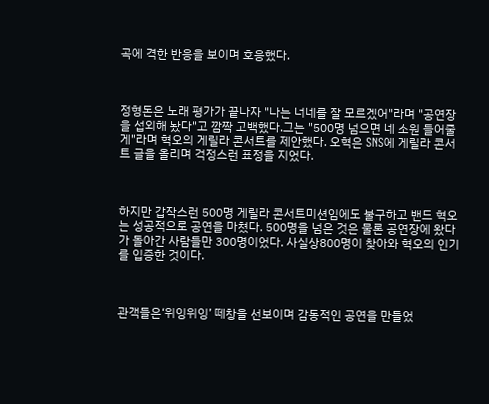곡에 격한 반응을 보이며 호응했다.



정형돈은 노래 평가가 끝나자 "나는 너네를 잘 모르겠어"라며 "공연장을 섭외해 놨다"고 깜짝 고백했다.그는 "500명 넘으면 네 소원 들어줄게"라며 혁오의 게릴라 콘서트를 제안했다. 오혁은 SNS에 게릴라 콘서트 글을 올리며 걱정스런 표정을 지었다.



하지만 갑작스런 500명 게릴라 콘서트미션임에도 불구하고 밴드 혁오는 성공적으로 공연을 마쳤다. 500명을 넘은 것은 물론 공연장에 왔다가 돌아간 사람들만 300명이었다. 사실상800명이 찾아와 혁오의 인기를 입증한 것이다.



관객들은‘위잉위잉’ 떼창을 선보이며 감동적인 공연을 만들었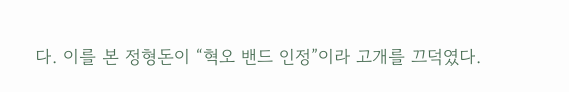다. 이를 본 정형돈이 “혁오 밴드 인정”이라 고개를 끄덕였다.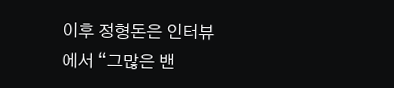이후 정형돈은 인터뷰에서 “그많은 밴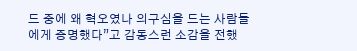드 중에 왜 혁오였나 의구심을 드는 사람들에게 증명했다”고 감동스런 소감을 전했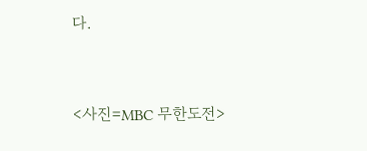다.


<사진=MBC 무한도전>